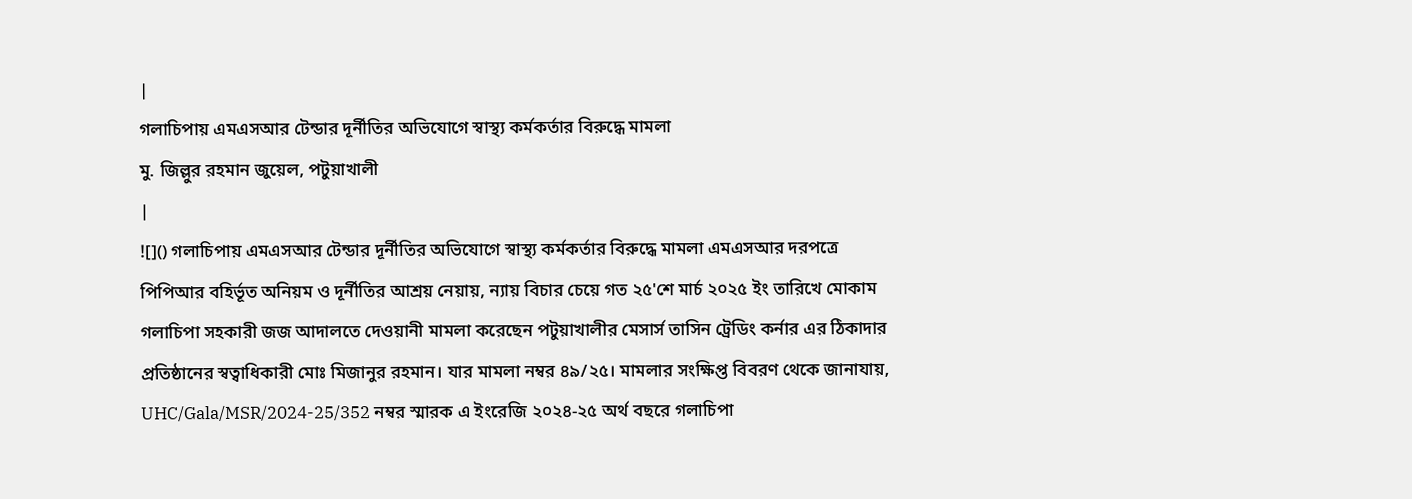|
গলাচিপায় এমএসআর টেন্ডার দূর্নীতির অভিযোগে স্বাস্থ্য কর্মকর্তার বিরুদ্ধে মামলা
মু. জিল্লুর রহমান জুয়েল, পটুয়াখালী
|
![]() গলাচিপায় এমএসআর টেন্ডার দূর্নীতির অভিযোগে স্বাস্থ্য কর্মকর্তার বিরুদ্ধে মামলা এমএসআর দরপত্রে পিপিআর বহির্ভূত অনিয়ম ও দূর্নীতির আশ্রয় নেয়ায়, ন্যায় বিচার চেয়ে গত ২৫'শে মার্চ ২০২৫ ইং তারিখে মোকাম গলাচিপা সহকারী জজ আদালতে দেওয়ানী মামলা করেছেন পটুয়াখালীর মেসার্স তাসিন ট্রেডিং কর্নার এর ঠিকাদার প্রতিষ্ঠানের স্বত্বাধিকারী মোঃ মিজানুর রহমান। যার মামলা নম্বর ৪৯/২৫। মামলার সংক্ষিপ্ত বিবরণ থেকে জানাযায়, UHC/Gala/MSR/2024-25/352 নম্বর স্মারক এ ইংরেজি ২০২৪-২৫ অর্থ বছরে গলাচিপা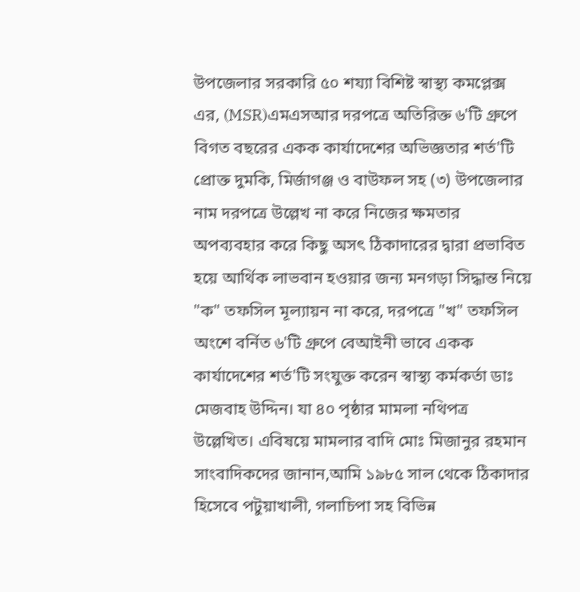উপজেলার সরকারি ৫০ শয্যা বিশিষ্ট স্বাস্থ্য কমপ্লেক্স এর, (MSR)এমএসআর দরপত্রে অতিরিক্ত ৬'টি গ্রুপে বিগত বছরের একক কার্যাদেশের অভিজ্ঞতার শর্ত'টি প্রোক্ত দুমকি, মির্জাগঞ্জ ও বাউফল সহ (৩) উপজেলার নাম দরপত্রে উল্লেখ না করে নিজের ক্ষমতার অপব্যবহার করে কিছু অসৎ ঠিকাদারের দ্বারা প্রভাবিত হয়ে আর্থিক লাভবান হওয়ার জন্য মনগড়া সিদ্ধান্ত নিয়ে "ক" তফসিল মূল্যায়ন না করে, দরপত্রে "খ" তফসিল অংশে বর্নিত ৬'টি গ্রুপে বেআইনী ভাবে একক কার্যাদেশের শর্ত'টি সংযুক্ত করেন স্বাস্থ্য কর্মকর্তা ডাঃ মেজবাহ উদ্দিন। যা ৪০ পৃষ্ঠার মামলা নথিপত্র উল্লেখিত। এবিষয়ে মামলার বাদি মোঃ মিজানুর রহমান সাংবাদিকদের জানান,আমি ১৯৮৫ সাল থেকে ঠিকাদার হিসেবে পটুয়াখালী, গলাচিপা সহ বিভিন্ন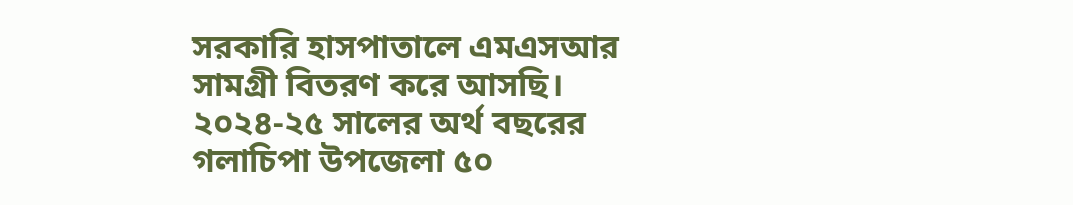সরকারি হাসপাতালে এমএসআর সামগ্রী বিতরণ করে আসছি। ২০২৪-২৫ সালের অর্থ বছরের গলাচিপা উপজেলা ৫০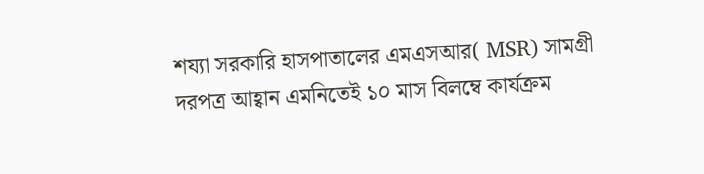শয্যা সরকারি হাসপাতালের এমএসআর( MSR) সামগ্রী দরপত্র আহ্বান এমনিতেই ১০ মাস বিলম্বে কার্যক্রম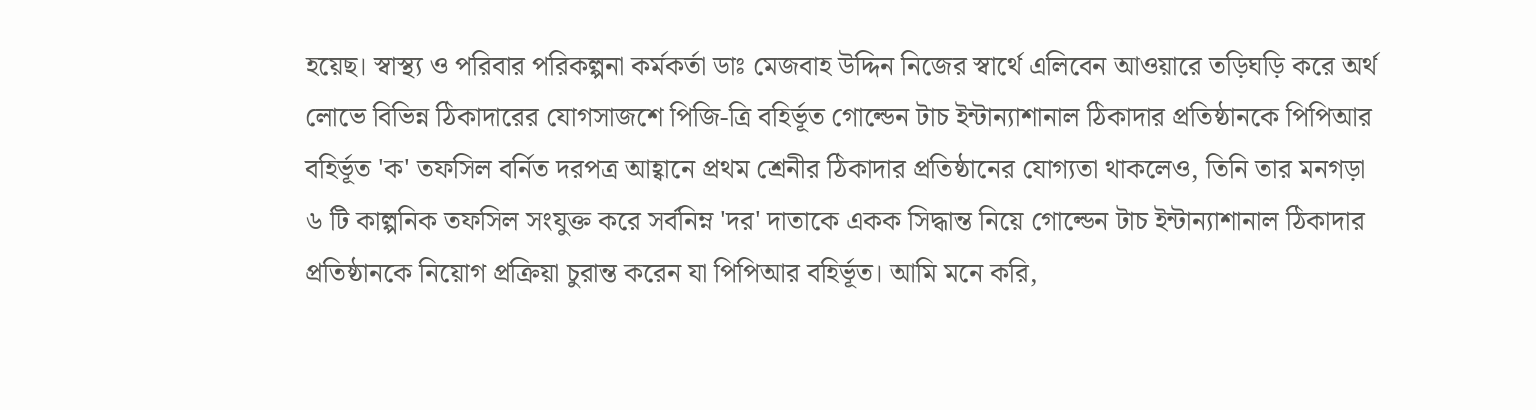হয়েছ। স্বাস্থ্য ও পরিবার পরিকল্পনা কর্মকর্তা ডাঃ মেজবাহ উদ্দিন নিজের স্বার্থে এলিবেন আওয়ারে তড়িঘড়ি করে অর্থ লোভে বিভিন্ন ঠিকাদারের যোগসাজশে পিজি-ত্রি বহির্ভূত গোল্ডেন টাচ ইন্টান্যাশানাল ঠিকাদার প্রতিষ্ঠানকে পিপিআর বহির্ভূত 'ক' তফসিল বর্নিত দরপত্র আহ্বানে প্রথম শ্রেনীর ঠিকাদার প্রতিষ্ঠানের যোগ্যতা থাকলেও, তিনি তার মনগড়া ৬ টি কাল্পনিক তফসিল সংযুক্ত করে সর্বনিম্ন 'দর' দাতাকে একক সিদ্ধান্ত নিয়ে গোল্ডেন টাচ ইন্টান্যাশানাল ঠিকাদার প্রতিষ্ঠানকে নিয়োগ প্রক্রিয়া চুরান্ত করেন যা পিপিআর বহির্ভূত। আমি মনে করি,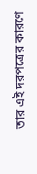তার এই দরপত্রের কারণে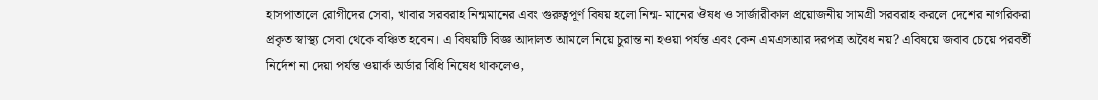হাসপাতালে রোগীদের সেবা, খাবার সরবরাহ নিন্মমানের এবং গুরুত্বপূর্ণ বিষয় হলো নিন্ম- মানের ঔষধ ও সার্জারীকাল প্রয়োজনীয় সামগ্রী সরবরাহ করলে দেশের নাগরিকরা প্রকৃত স্বাস্থ্য সেবা থেকে বঞ্চিত হবেন। এ বিষয়টি বিজ্ঞ আদালত আমলে নিয়ে চুরান্ত না হওয়া পর্যন্ত এবং কেন এমএসআর দরপত্র অবৈধ নয়? এবিষয়ে জবাব চেয়ে পরবর্তী নির্দেশ না দেয়া পর্যন্ত ওয়ার্ক অর্ডার বিধি নিষেধ থাকলেও,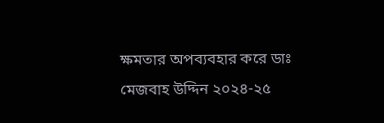ক্ষমতার অপব্যবহার করে ডাঃ মেজবাহ উদ্দিন ২০২৪-২৫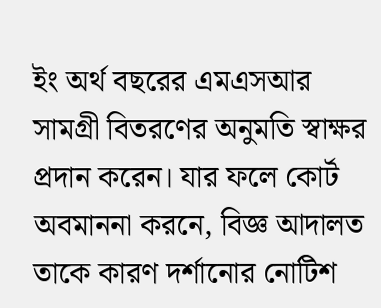ইং অর্থ বছরের এমএসআর সামগ্রী বিতরণের অনুমতি স্বাক্ষর প্রদান করেন। যার ফলে কোর্ট অবমাননা করনে, বিজ্ঞ আদালত তাকে কারণ দর্শানোর নোটিশ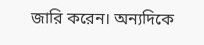জারি করেন। অন্যদিকে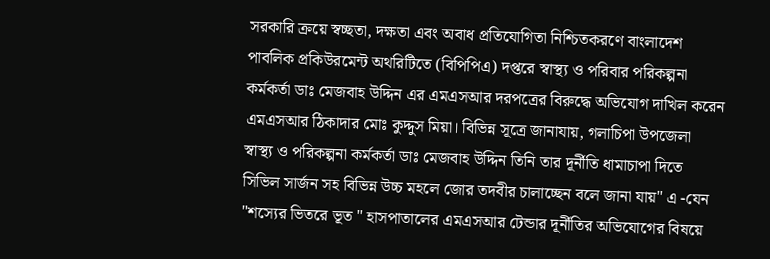সরকারি ক্রয়ে স্বচ্ছতা, দক্ষতা এবং অবাধ প্রতিযোগিতা নিশ্চিতকরণে বাংলাদেশ পাবলিক প্রকিউরমেন্ট অথরিটিতে (বিপিপিএ) দপ্তরে স্বাস্থ্য ও পরিবার পরিকল্পনা কর্মকর্তা ডাঃ মেজবাহ উদ্দিন এর এমএসআর দরপত্রের বিরুদ্ধে অভিযোগ দাখিল করেন এমএসআর ঠিকাদার মোঃ কুদ্দুস মিয়া। বিভিন্ন সূত্রে জানাযায়, গলাচিপা উপজেলা স্বাস্থ্য ও পরিকল্পনা কর্মকর্তা ডাঃ মেজবাহ উদ্দিন তিনি তার দূর্নীতি ধামাচাপা দিতে সিভিল সার্জন সহ বিভিন্ন উচ্চ মহলে জোর তদবীর চালাচ্ছেন বলে জানা যায়" এ -যেন "শস্যের ভিতরে ভূত " হাসপাতালের এমএসআর টেন্ডার দূর্নীতির অভিযোগের বিষয়ে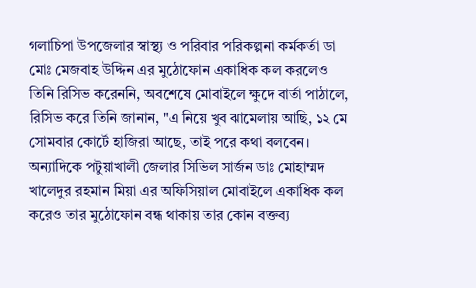গলাচিপা উপজেলার স্বাস্থ্য ও পরিবার পরিকল্পনা কর্মকর্তা ডা মোঃ মেজবাহ উদ্দিন এর মুঠোফোন একাধিক কল করলেও তিনি রিসিভ করেননি, অবশেষে মোবাইলে ক্ষুদে বার্তা পাঠালে, রিসিভ করে তিনি জানান, "এ নিয়ে খুব ঝামেলায় আছি, ১২ মে সোমবার কোর্টে হাজিরা আছে, তাই পরে কথা বলবেন। অন্যাদিকে পটুয়াখালী জেলার সিভিল সার্জন ডাঃ মোহাম্মদ খালেদুর রহমান মিয়া এর অফিসিয়াল মোবাইলে একাধিক কল করেও তার মুঠোফোন বন্ধ থাকায় তার কোন বক্তব্য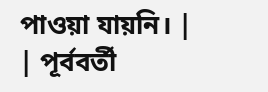পাওয়া যায়নি। |
| পূর্ববর্তী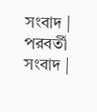সংবাদ | পরবর্তী সংবাদ |